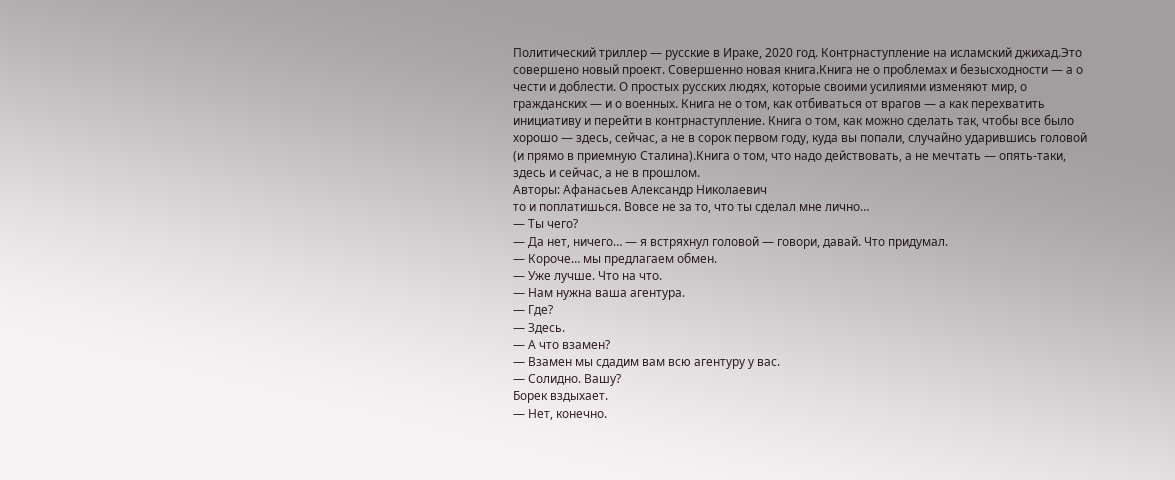Политический триллер — русские в Ираке, 2020 год. Контрнаступление на исламский джихад.Это совершено новый проект. Совершенно новая книга.Книга не о проблемах и безысходности — а о чести и доблести. О простых русских людях, которые своими усилиями изменяют мир, о гражданских — и о военных. Книга не о том, как отбиваться от врагов — а как перехватить инициативу и перейти в контрнаступление. Книга о том, как можно сделать так, чтобы все было хорошо — здесь, сейчас, а не в сорок первом году, куда вы попали, случайно ударившись головой (и прямо в приемную Сталина).Книга о том, что надо действовать, а не мечтать — опять-таки, здесь и сейчас, а не в прошлом.
Авторы: Афанасьев Александр Николаевич
то и поплатишься. Вовсе не за то, что ты сделал мне лично…
— Ты чего?
— Да нет, ничего… — я встряхнул головой — говори, давай. Что придумал.
— Короче… мы предлагаем обмен.
— Уже лучше. Что на что.
— Нам нужна ваша агентура.
— Где?
— Здесь.
— А что взамен?
— Взамен мы сдадим вам всю агентуру у вас.
— Солидно. Вашу?
Борек вздыхает.
— Нет, конечно.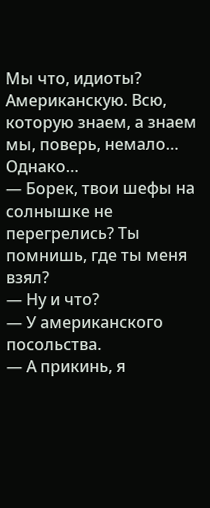Мы что, идиоты? Американскую. Всю, которую знаем, а знаем мы, поверь, немало…
Однако…
— Борек, твои шефы на солнышке не перегрелись? Ты помнишь, где ты меня взял?
— Ну и что?
— У американского посольства.
— А прикинь, я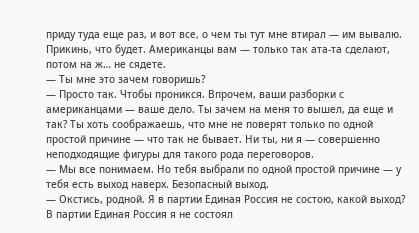приду туда еще раз, и вот все, о чем ты тут мне втирал — им вывалю. Прикинь, что будет. Американцы вам — только так ата-та сделают, потом на ж… не сядете.
— Ты мне это зачем говоришь?
— Просто так. Чтобы проникся. Впрочем, ваши разборки с американцами — ваше дело. Ты зачем на меня то вышел, да еще и так? Ты хоть соображаешь, что мне не поверят только по одной простой причине — что так не бывает. Ни ты, ни я — совершенно неподходящие фигуры для такого рода переговоров.
— Мы все понимаем. Но тебя выбрали по одной простой причине — у тебя есть выход наверх. Безопасный выход.
— Окстись, родной. Я в партии Единая Россия не состою, какой выход?
В партии Единая Россия я не состоял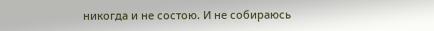никогда и не состою. И не собираюсь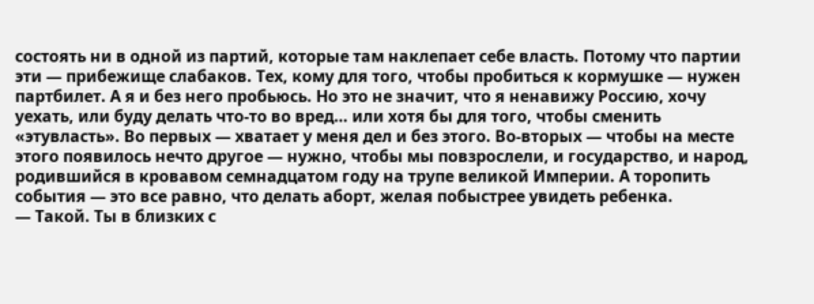состоять ни в одной из партий, которые там наклепает себе власть. Потому что партии эти — прибежище слабаков. Тех, кому для того, чтобы пробиться к кормушке — нужен партбилет. А я и без него пробьюсь. Но это не значит, что я ненавижу Россию, хочу уехать, или буду делать что-то во вред… или хотя бы для того, чтобы сменить «этувласть». Во первых — хватает у меня дел и без этого. Во-вторых — чтобы на месте этого появилось нечто другое — нужно, чтобы мы повзрослели, и государство, и народ, родившийся в кровавом семнадцатом году на трупе великой Империи. А торопить события — это все равно, что делать аборт, желая побыстрее увидеть ребенка.
— Такой. Ты в близких с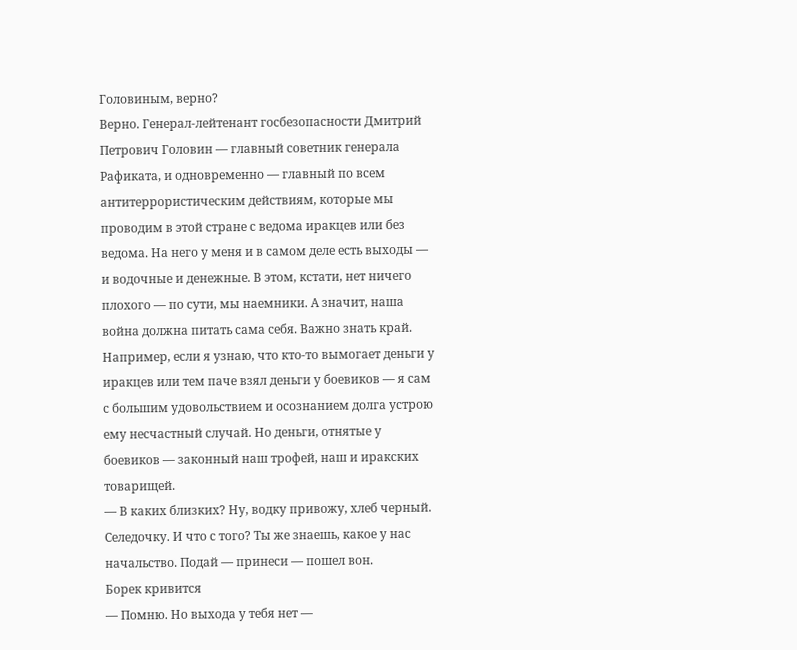Головиным, верно?
Верно. Генерал-лейтенант госбезопасности Дмитрий Петрович Головин — главный советник генерала Рафиката, и одновременно — главный по всем антитеррористическим действиям, которые мы проводим в этой стране с ведома иракцев или без ведома. На него у меня и в самом деле есть выходы — и водочные и денежные. В этом, кстати, нет ничего плохого — по сути, мы наемники. А значит, наша война должна питать сама себя. Важно знать край. Например, если я узнаю, что кто-то вымогает деньги у иракцев или тем паче взял деньги у боевиков — я сам с большим удовольствием и осознанием долга устрою ему несчастный случай. Но деньги, отнятые у боевиков — законный наш трофей, наш и иракских товарищей.
— В каких близких? Ну, водку привожу, хлеб черный. Селедочку. И что с того? Ты же знаешь, какое у нас начальство. Подай — принеси — пошел вон.
Борек кривится
— Помню. Но выхода у тебя нет —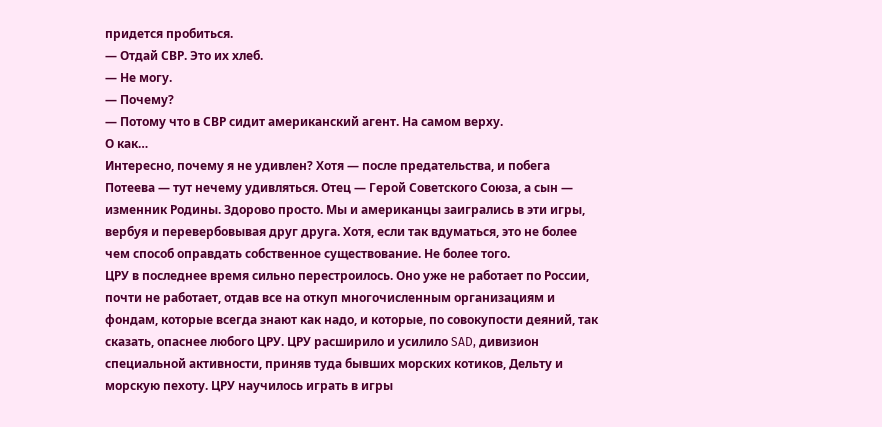придется пробиться.
— Отдай СВР. Это их хлеб.
— Не могу.
— Почему?
— Потому что в СВР сидит американский агент. На самом верху.
О как…
Интересно, почему я не удивлен? Хотя — после предательства, и побега Потеева — тут нечему удивляться. Отец — Герой Советского Союза, а сын — изменник Родины. Здорово просто. Мы и американцы заигрались в эти игры, вербуя и перевербовывая друг друга. Хотя, если так вдуматься, это не более чем способ оправдать собственное существование. Не более того.
ЦРУ в последнее время сильно перестроилось. Оно уже не работает по России, почти не работает, отдав все на откуп многочисленным организациям и фондам, которые всегда знают как надо, и которые, по совокупости деяний, так сказать, опаснее любого ЦРУ. ЦРУ расширило и усилило SAD, дивизион специальной активности, приняв туда бывших морских котиков, Дельту и морскую пехоту. ЦРУ научилось играть в игры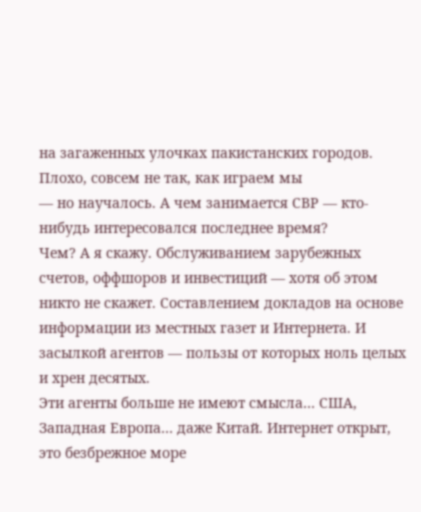на загаженных улочках пакистанских городов. Плохо, совсем не так, как играем мы
— но научалось. А чем занимается СВР — кто-нибудь интересовался последнее время?
Чем? А я скажу. Обслуживанием зарубежных счетов, оффшоров и инвестиций — хотя об этом никто не скажет. Составлением докладов на основе информации из местных газет и Интернета. И засылкой агентов — пользы от которых ноль целых и хрен десятых.
Эти агенты больше не имеют смысла… США, Западная Европа… даже Китай. Интернет открыт, это безбрежное море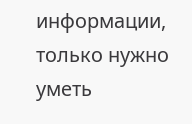информации, только нужно уметь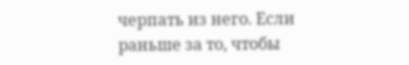черпать из него. Если раньше за то, чтобы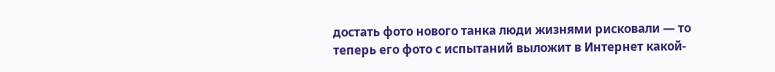достать фото нового танка люди жизнями рисковали — то теперь его фото с испытаний выложит в Интернет какой-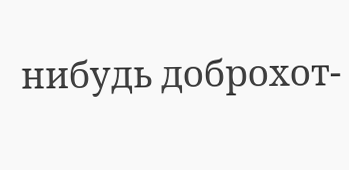нибудь доброхот-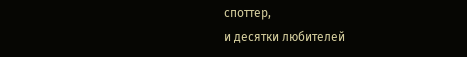споттер,
и десятки любителей